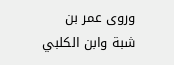وروى عمر بن شبة وابن الكلبي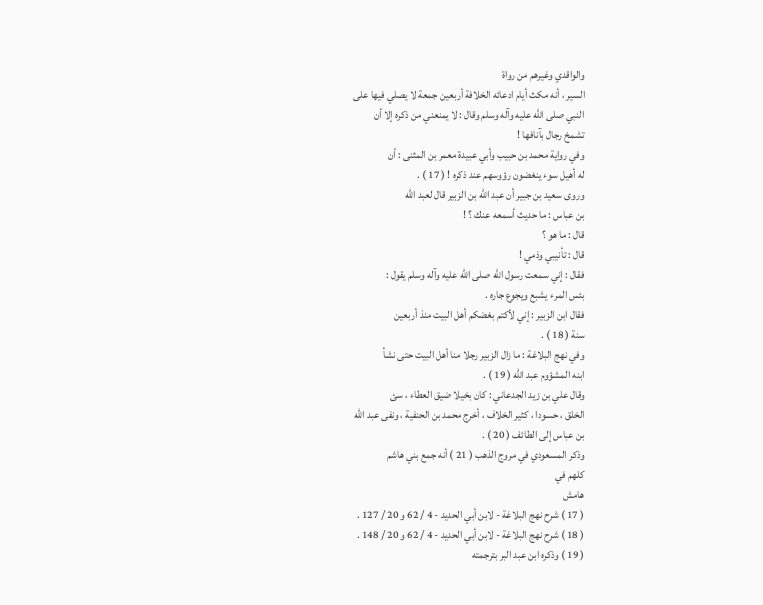والواقدي وغيرهم من رواة
السير ، أنه مكث أيام ادعائه الخلافة أربعين جمعة لا يصلي فيها على
النبي صلى الله عليه وآله وسلم وقال : لا يمنعني من ذكره إلا أن
تشمخ رجال بآنافها !
وفي رواية محمد بن حبيب وأبي عبيدة معمر بن المثنى : أن
له أهيل سوء ينغضون رؤوسهم عند ذكره ! ( 17 ) .
وروى سعيد بن جبير أن عبد الله بن الزبير قال لعبد الله
بن عباس : ما حديث أسمعه عنك ؟ !
قال : ما هو ؟
قال : تأنيبي وذمي !
فقال : إني سمعت رسول الله صلى الله عليه وآله وسلم يقول :
بئس المرء يشبع ويجوع جاره .
فقال ابن الزبير : إني لأكتم بغضكم أهل البيت منذ أربعين
سنة ( 18 ) .
وفي نهج البلاغة : ما زال الزبير رجلا منا أهل البيت حتى نشأ
ابنه المشؤوم عبد الله ( 19 ) .
وقال علي بن زيد الجدعاني : كان بخيلا ضيق العطاء ، سئ
الخلق ، حسودا ، كثير الخلاف ، أخرج محمد بن الحنفية ، ونفى عبد الله
بن عباس إلى الطائف ( 20 ) .
وذكر المسعودي في مروج الذهب ( 21 ) أنه جمع بني هاشم
كلهم في
هامش
( 17 ) شرح نهج البلاغة - لابن أبي الحديد - 4 / 62 و 20 / 127 .
( 18 ) شرح نهج البلاغة - لابن أبي الحديد - 4 / 62 و 20 / 148 .
( 19 ) وذكره ابن عبد البر بترجمته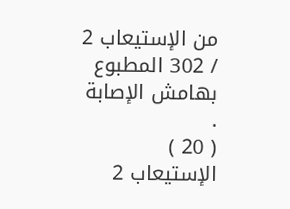من الإستيعاب 2 / 302 المطبوع
بهامش الإصابة .
( 20 ) الإستيعاب 2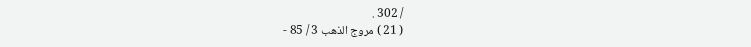/ 302 .
( 21 ) مروج الذهب 3 / 85 -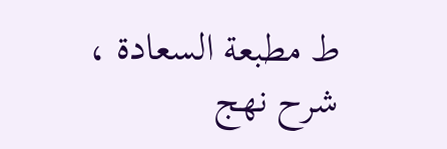ط مطبعة السعادة ، شرح نهج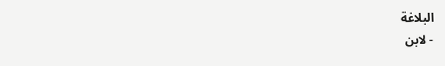البلاغة
- لابن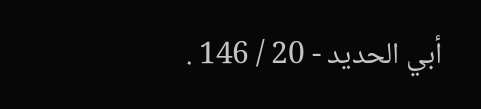أبي الحديد - 20 / 146 .